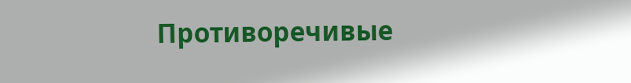Противоречивые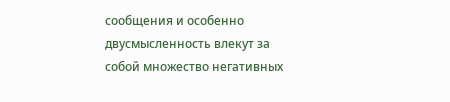сообщения и особенно двусмысленность влекут за собой множество негативных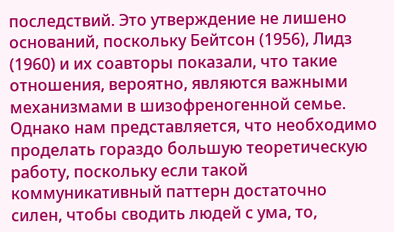последствий. Это утверждение не лишено оснований, поскольку Бейтсон (1956), Лидз (1960) и их соавторы показали, что такие отношения, вероятно, являются важными механизмами в шизофреногенной семье. Однако нам представляется, что необходимо проделать гораздо большую теоретическую работу, поскольку если такой коммуникативный паттерн достаточно силен, чтобы сводить людей с ума, то,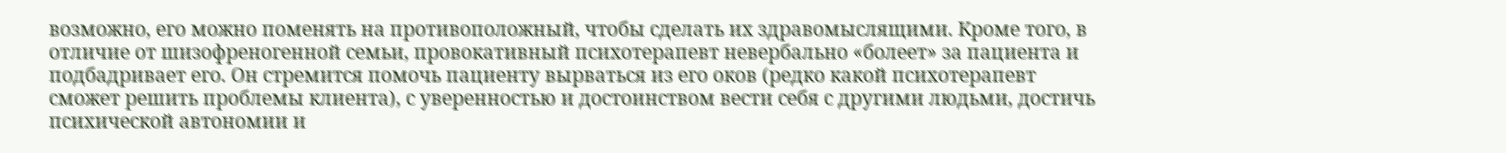возможно, его можно поменять на противоположный, чтобы сделать их здравомыслящими. Кроме того, в отличие от шизофреногенной семьи, провокативный психотерапевт невербально «болеет» за пациента и подбадривает его. Он стремится помочь пациенту вырваться из его оков (редко какой психотерапевт сможет решить проблемы клиента), с уверенностью и достоинством вести себя с другими людьми, достичь психической автономии и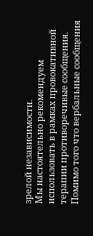зрелой независимости.
Мы настоятельно рекомендуем использовать в рамках провокативной терапии противоречивые сообщения. Помимо того что вербальные сообщения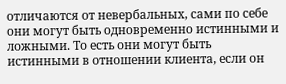отличаются от невербальных, сами по себе они могут быть одновременно истинными и ложными. То есть они могут быть истинными в отношении клиента, если он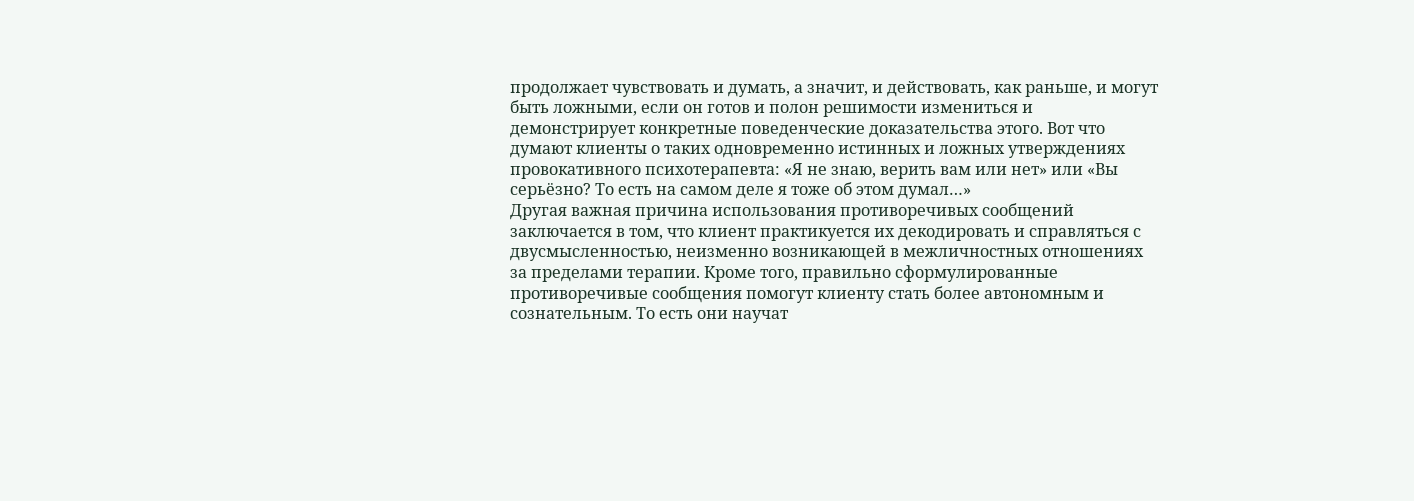продолжает чувствовать и думать, а значит, и действовать, как раньше, и могут быть ложными, если он готов и полон решимости измениться и демонстрирует конкретные поведенческие доказательства этого. Вот что думают клиенты о таких одновременно истинных и ложных утверждениях провокативного психотерапевта: «Я не знаю, верить вам или нет» или «Вы серьёзно? То есть на самом деле я тоже об этом думал…»
Другая важная причина использования противоречивых сообщений заключается в том, что клиент практикуется их декодировать и справляться с двусмысленностью, неизменно возникающей в межличностных отношениях за пределами терапии. Кроме того, правильно сформулированные противоречивые сообщения помогут клиенту стать более автономным и сознательным. То есть они научат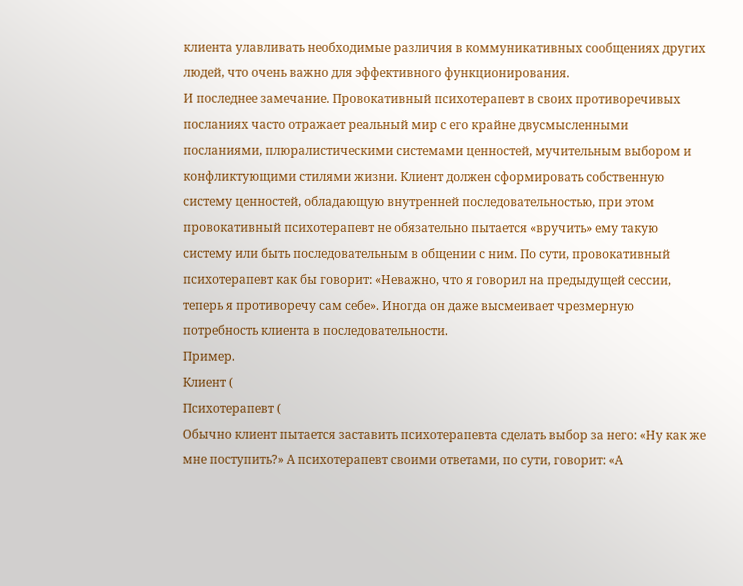клиента улавливать необходимые различия в коммуникативных сообщениях других людей, что очень важно для эффективного функционирования.
И последнее замечание. Провокативный психотерапевт в своих противоречивых посланиях часто отражает реальный мир с его крайне двусмысленными посланиями, плюралистическими системами ценностей, мучительным выбором и конфликтующими стилями жизни. Клиент должен сформировать собственную систему ценностей, обладающую внутренней последовательностью, при этом провокативный психотерапевт не обязательно пытается «вручить» ему такую систему или быть последовательным в общении с ним. По сути, провокативный психотерапевт как бы говорит: «Неважно, что я говорил на предыдущей сессии, теперь я противоречу сам себе». Иногда он даже высмеивает чрезмерную потребность клиента в последовательности.
Пример.
Клиент (
Психотерапевт (
Обычно клиент пытается заставить психотерапевта сделать выбор за него: «Ну как же мне поступить?» А психотерапевт своими ответами, по сути, говорит: «А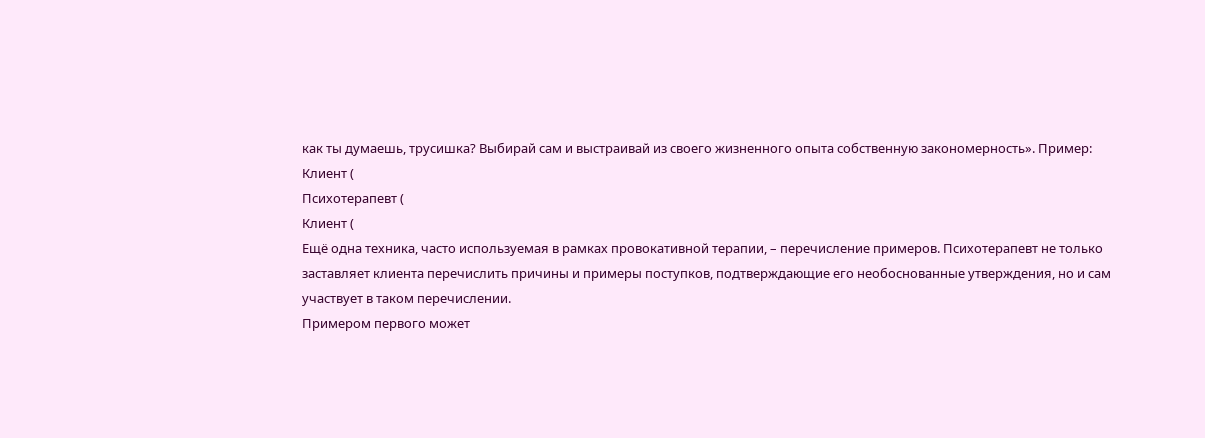как ты думаешь, трусишка? Выбирай сам и выстраивай из своего жизненного опыта собственную закономерность». Пример:
Клиент (
Психотерапевт (
Клиент (
Ещё одна техника, часто используемая в рамках провокативной терапии, – перечисление примеров. Психотерапевт не только заставляет клиента перечислить причины и примеры поступков, подтверждающие его необоснованные утверждения, но и сам участвует в таком перечислении.
Примером первого может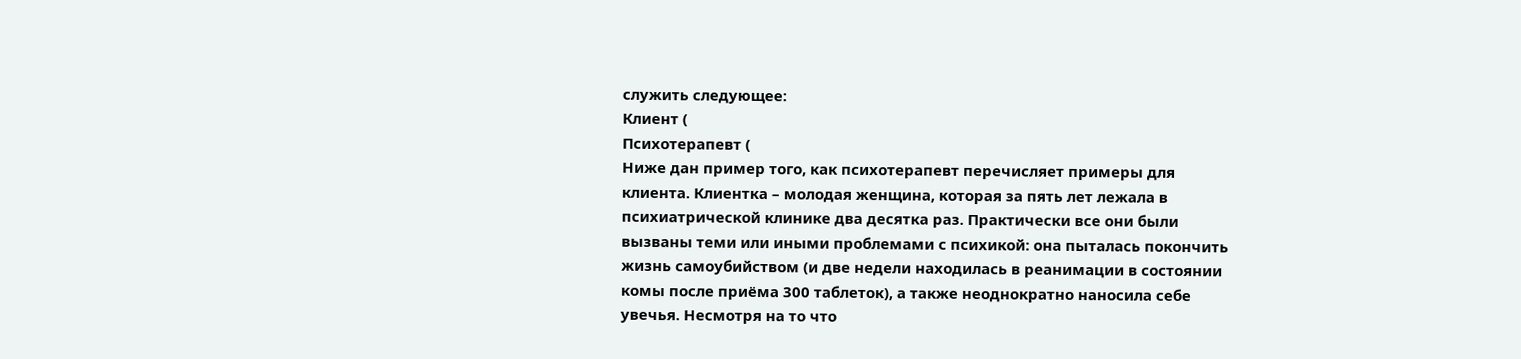служить следующее:
Клиент (
Психотерапевт (
Ниже дан пример того, как психотерапевт перечисляет примеры для клиента. Клиентка – молодая женщина, которая за пять лет лежала в психиатрической клинике два десятка раз. Практически все они были вызваны теми или иными проблемами с психикой: она пыталась покончить жизнь самоубийством (и две недели находилась в реанимации в состоянии комы после приёма 300 таблеток), а также неоднократно наносила себе увечья. Несмотря на то что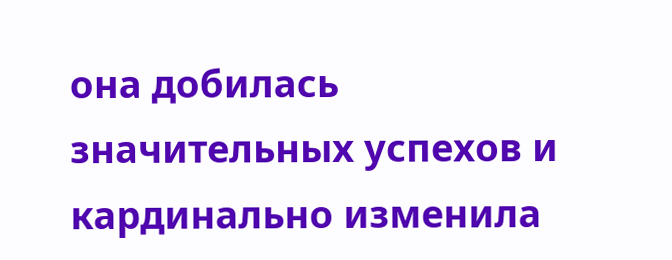она добилась значительных успехов и кардинально изменила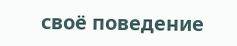своё поведение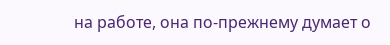на работе, она по-прежнему думает о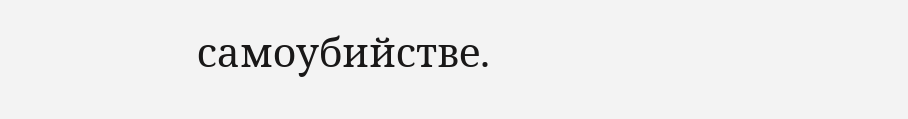самоубийстве.